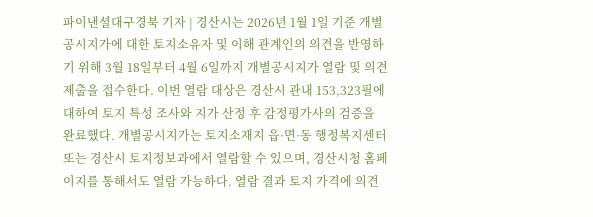파이낸셜대구경북 기자 | 경산시는 2026년 1월 1일 기준 개별공시지가에 대한 토지소유자 및 이해 관계인의 의견을 반영하기 위해 3월 18일부터 4월 6일까지 개별공시지가 열람 및 의견제출을 접수한다. 이번 열람 대상은 경산시 관내 153,323필에 대하여 토지 특성 조사와 지가 산정 후 감정평가사의 검증을 완료했다. 개별공시지가는 토지소재지 읍·면·동 행정복지센터 또는 경산시 토지정보과에서 열람할 수 있으며, 경산시청 홈페이지를 통해서도 열람 가능하다. 열람 결과 토지 가격에 의견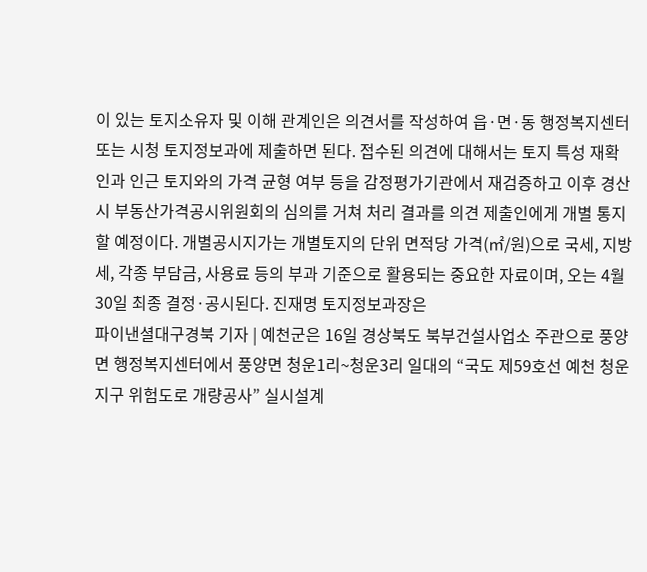이 있는 토지소유자 및 이해 관계인은 의견서를 작성하여 읍·면·동 행정복지센터 또는 시청 토지정보과에 제출하면 된다. 접수된 의견에 대해서는 토지 특성 재확인과 인근 토지와의 가격 균형 여부 등을 감정평가기관에서 재검증하고 이후 경산시 부동산가격공시위원회의 심의를 거쳐 처리 결과를 의견 제출인에게 개별 통지 할 예정이다. 개별공시지가는 개별토지의 단위 면적당 가격(㎡/원)으로 국세, 지방세, 각종 부담금, 사용료 등의 부과 기준으로 활용되는 중요한 자료이며, 오는 4월 30일 최종 결정·공시된다. 진재명 토지정보과장은
파이낸셜대구경북 기자 | 예천군은 16일 경상북도 북부건설사업소 주관으로 풍양면 행정복지센터에서 풍양면 청운1리~청운3리 일대의 “국도 제59호선 예천 청운지구 위험도로 개량공사” 실시설계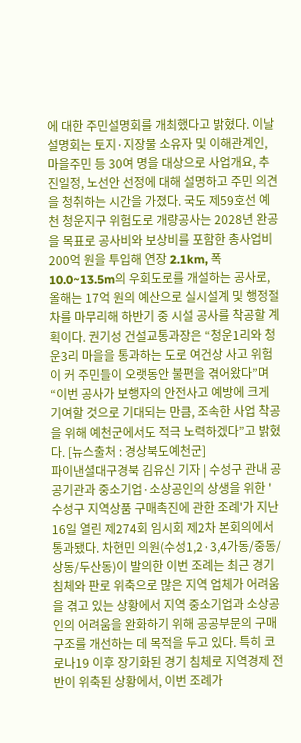에 대한 주민설명회를 개최했다고 밝혔다. 이날 설명회는 토지·지장물 소유자 및 이해관계인, 마을주민 등 30여 명을 대상으로 사업개요, 추진일정, 노선안 선정에 대해 설명하고 주민 의견을 청취하는 시간을 가졌다. 국도 제59호선 예천 청운지구 위험도로 개량공사는 2028년 완공을 목표로 공사비와 보상비를 포함한 총사업비 200억 원을 투입해 연장 2.1km, 폭 10.0~13.5m의 우회도로를 개설하는 공사로, 올해는 17억 원의 예산으로 실시설계 및 행정절차를 마무리해 하반기 중 시설 공사를 착공할 계획이다. 권기성 건설교통과장은 “청운1리와 청운3리 마을을 통과하는 도로 여건상 사고 위험이 커 주민들이 오랫동안 불편을 겪어왔다”며 “이번 공사가 보행자의 안전사고 예방에 크게 기여할 것으로 기대되는 만큼, 조속한 사업 착공을 위해 예천군에서도 적극 노력하겠다”고 밝혔다. [뉴스출처 : 경상북도예천군]
파이낸셜대구경북 김유신 기자 | 수성구 관내 공공기관과 중소기업·소상공인의 상생을 위한 '수성구 지역상품 구매촉진에 관한 조례'가 지난 16일 열린 제274회 임시회 제2차 본회의에서 통과됐다. 차현민 의원(수성1,2·3,4가동/중동/상동/두산동)이 발의한 이번 조례는 최근 경기 침체와 판로 위축으로 많은 지역 업체가 어려움을 겪고 있는 상황에서 지역 중소기업과 소상공인의 어려움을 완화하기 위해 공공부문의 구매 구조를 개선하는 데 목적을 두고 있다. 특히 코로나19 이후 장기화된 경기 침체로 지역경제 전반이 위축된 상황에서, 이번 조례가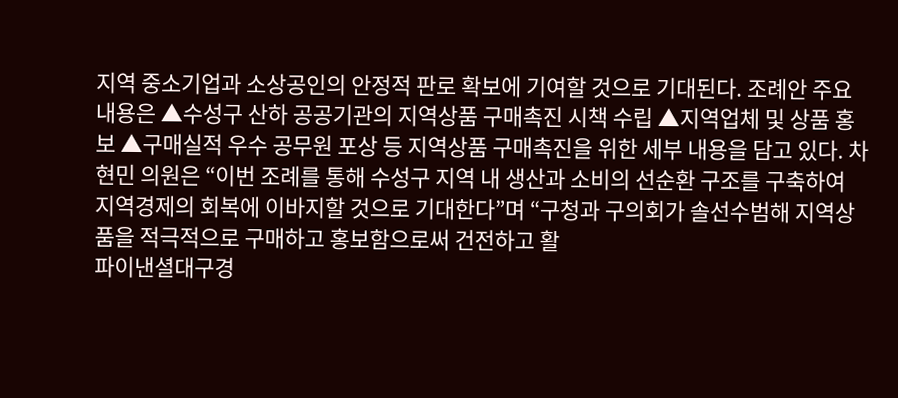지역 중소기업과 소상공인의 안정적 판로 확보에 기여할 것으로 기대된다. 조례안 주요 내용은 ▲수성구 산하 공공기관의 지역상품 구매촉진 시책 수립 ▲지역업체 및 상품 홍보 ▲구매실적 우수 공무원 포상 등 지역상품 구매촉진을 위한 세부 내용을 담고 있다. 차현민 의원은 “이번 조례를 통해 수성구 지역 내 생산과 소비의 선순환 구조를 구축하여 지역경제의 회복에 이바지할 것으로 기대한다”며 “구청과 구의회가 솔선수범해 지역상품을 적극적으로 구매하고 홍보함으로써 건전하고 활
파이낸셜대구경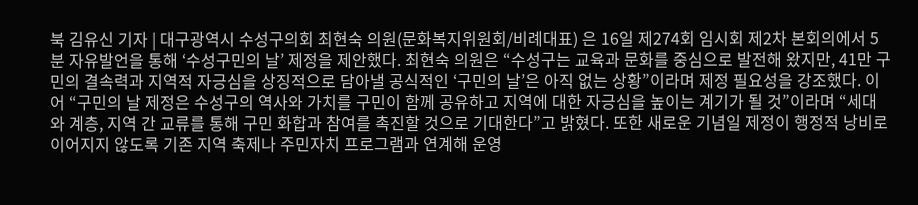북 김유신 기자 | 대구광역시 수성구의회 최현숙 의원(문화복지위원회/비례대표) 은 16일 제274회 임시회 제2차 본회의에서 5분 자유발언을 통해 ‘수성구민의 날’ 제정을 제안했다. 최현숙 의원은 “수성구는 교육과 문화를 중심으로 발전해 왔지만, 41만 구민의 결속력과 지역적 자긍심을 상징적으로 담아낼 공식적인 ‘구민의 날’은 아직 없는 상황”이라며 제정 필요성을 강조했다. 이어 “구민의 날 제정은 수성구의 역사와 가치를 구민이 함께 공유하고 지역에 대한 자긍심을 높이는 계기가 될 것”이라며 “세대와 계층, 지역 간 교류를 통해 구민 화합과 참여를 촉진할 것으로 기대한다”고 밝혔다. 또한 새로운 기념일 제정이 행정적 낭비로 이어지지 않도록 기존 지역 축제나 주민자치 프로그램과 연계해 운영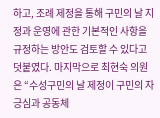하고, 조례 제정을 통해 구민의 날 지정과 운영에 관한 기본적인 사항을 규정하는 방안도 검토할 수 있다고 덧붙였다. 마지막으로 최현숙 의원은 “수성구민의 날 제정이 구민의 자긍심과 공동체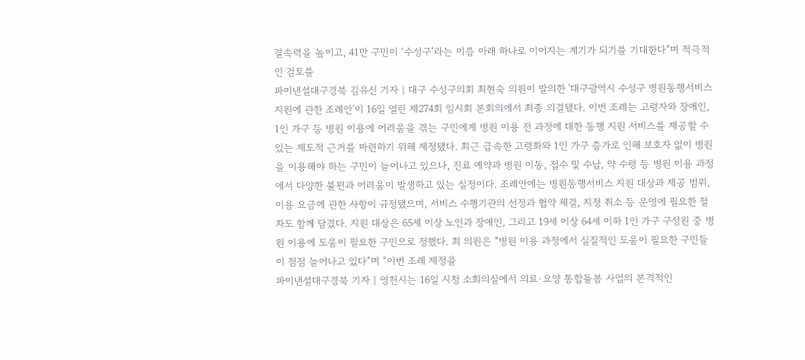결속력을 높이고, 41만 구민이 ‘수성구’라는 이름 아래 하나로 이어지는 계기가 되기를 기대한다”며 적극적인 검토를
파이낸셜대구경북 김유신 기자 | 대구 수성구의회 최현숙 의원이 발의한 '대구광역시 수성구 병원동행서비스 지원에 관한 조례안'이 16일 열린 제274회 임시회 본회의에서 최종 의결됐다. 이번 조례는 고령자와 장애인, 1인 가구 등 병원 이용에 어려움을 겪는 구민에게 병원 이용 전 과정에 대한 동행 지원 서비스를 제공할 수 있는 제도적 근거를 마련하기 위해 제정됐다. 최근 급속한 고령화와 1인 가구 증가로 인해 보호자 없이 병원을 이용해야 하는 구민이 늘어나고 있으나, 진료 예약과 병원 이동, 접수 및 수납, 약 수령 등 병원 이용 과정에서 다양한 불편과 어려움이 발생하고 있는 실정이다. 조례안에는 병원동행서비스 지원 대상과 제공 범위, 이용 요금에 관한 사항이 규정됐으며, 서비스 수행기관의 선정과 협약 체결, 지정 취소 등 운영에 필요한 절차도 함께 담겼다. 지원 대상은 65세 이상 노인과 장애인, 그리고 19세 이상 64세 이하 1인 가구 구성원 중 병원 이용에 도움이 필요한 구민으로 정했다. 최 의원은 “병원 이용 과정에서 실질적인 도움이 필요한 구민들이 점점 늘어나고 있다”며 “이번 조례 제정을
파이낸셜대구경북 기자 | 영천시는 16일 시청 소회의실에서 의료·요양 통합돌봄 사업의 본격적인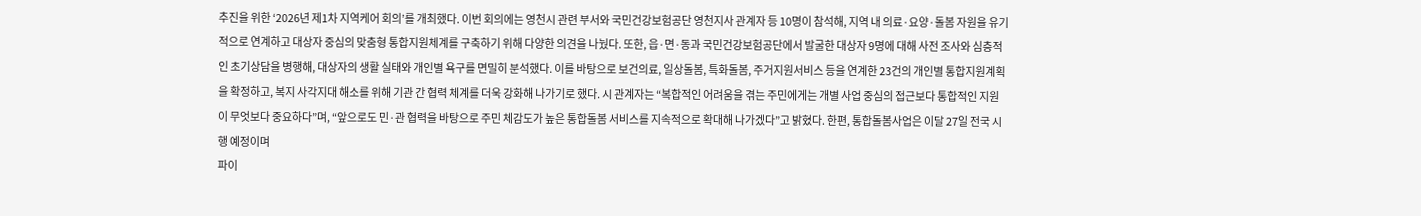추진을 위한 ‘2026년 제1차 지역케어 회의’를 개최했다. 이번 회의에는 영천시 관련 부서와 국민건강보험공단 영천지사 관계자 등 10명이 참석해, 지역 내 의료·요양·돌봄 자원을 유기적으로 연계하고 대상자 중심의 맞춤형 통합지원체계를 구축하기 위해 다양한 의견을 나눴다. 또한, 읍·면·동과 국민건강보험공단에서 발굴한 대상자 9명에 대해 사전 조사와 심층적인 초기상담을 병행해, 대상자의 생활 실태와 개인별 욕구를 면밀히 분석했다. 이를 바탕으로 보건의료, 일상돌봄, 특화돌봄, 주거지원서비스 등을 연계한 23건의 개인별 통합지원계획을 확정하고, 복지 사각지대 해소를 위해 기관 간 협력 체계를 더욱 강화해 나가기로 했다. 시 관계자는 “복합적인 어려움을 겪는 주민에게는 개별 사업 중심의 접근보다 통합적인 지원이 무엇보다 중요하다”며, “앞으로도 민·관 협력을 바탕으로 주민 체감도가 높은 통합돌봄 서비스를 지속적으로 확대해 나가겠다”고 밝혔다. 한편, 통합돌봄사업은 이달 27일 전국 시행 예정이며
파이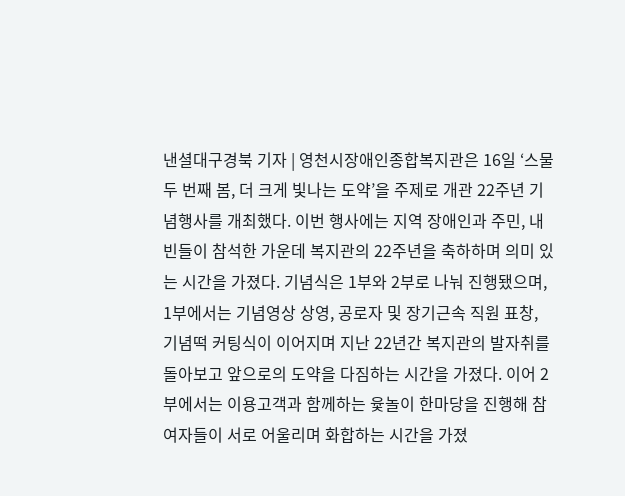낸셜대구경북 기자 | 영천시장애인종합복지관은 16일 ‘스물두 번째 봄, 더 크게 빛나는 도약’을 주제로 개관 22주년 기념행사를 개최했다. 이번 행사에는 지역 장애인과 주민, 내빈들이 참석한 가운데 복지관의 22주년을 축하하며 의미 있는 시간을 가졌다. 기념식은 1부와 2부로 나눠 진행됐으며, 1부에서는 기념영상 상영, 공로자 및 장기근속 직원 표창, 기념떡 커팅식이 이어지며 지난 22년간 복지관의 발자취를 돌아보고 앞으로의 도약을 다짐하는 시간을 가졌다. 이어 2부에서는 이용고객과 함께하는 윷놀이 한마당을 진행해 참여자들이 서로 어울리며 화합하는 시간을 가졌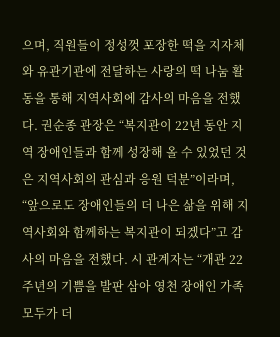으며, 직원들이 정성껏 포장한 떡을 지자체와 유관기관에 전달하는 사랑의 떡 나눔 활동을 통해 지역사회에 감사의 마음을 전했다. 권순종 관장은 “복지관이 22년 동안 지역 장애인들과 함께 성장해 올 수 있었던 것은 지역사회의 관심과 응원 덕분”이라며, “앞으로도 장애인들의 더 나은 삶을 위해 지역사회와 함께하는 복지관이 되겠다”고 감사의 마음을 전했다. 시 관계자는 “개관 22주년의 기쁨을 발판 삼아 영천 장애인 가족 모두가 더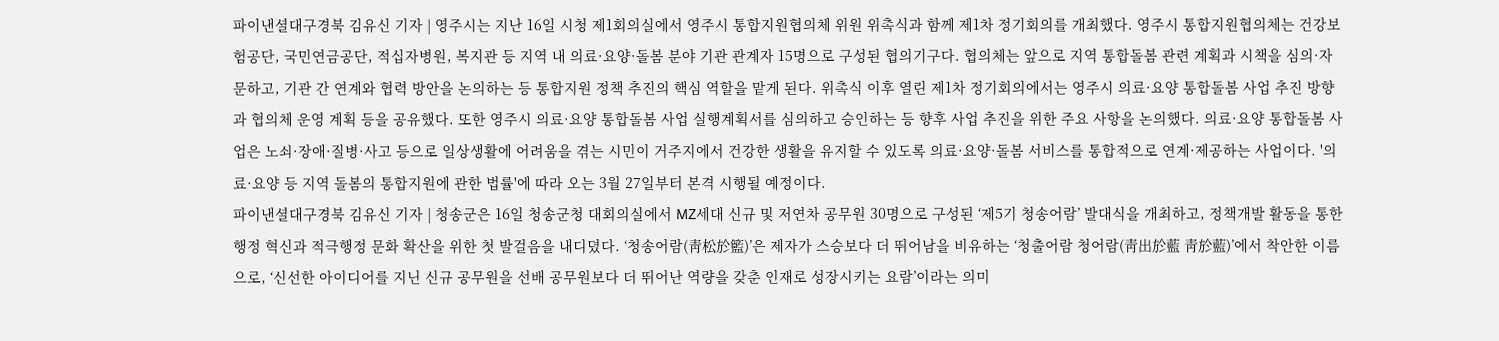파이낸셜대구경북 김유신 기자 | 영주시는 지난 16일 시청 제1회의실에서 영주시 통합지원협의체 위원 위촉식과 함께 제1차 정기회의를 개최했다. 영주시 통합지원협의체는 건강보험공단, 국민연금공단, 적십자병원, 복지관 등 지역 내 의료·요양·돌봄 분야 기관 관계자 15명으로 구성된 협의기구다. 협의체는 앞으로 지역 통합돌봄 관련 계획과 시책을 심의·자문하고, 기관 간 연계와 협력 방안을 논의하는 등 통합지원 정책 추진의 핵심 역할을 맡게 된다. 위촉식 이후 열린 제1차 정기회의에서는 영주시 의료·요양 통합돌봄 사업 추진 방향과 협의체 운영 계획 등을 공유했다. 또한 영주시 의료·요양 통합돌봄 사업 실행계획서를 심의하고 승인하는 등 향후 사업 추진을 위한 주요 사항을 논의했다. 의료·요양 통합돌봄 사업은 노쇠·장애·질병·사고 등으로 일상생활에 어려움을 겪는 시민이 거주지에서 건강한 생활을 유지할 수 있도록 의료·요양·돌봄 서비스를 통합적으로 연계·제공하는 사업이다. '의료·요양 등 지역 돌봄의 통합지원에 관한 법률'에 따라 오는 3월 27일부터 본격 시행될 예정이다.
파이낸셜대구경북 김유신 기자 | 청송군은 16일 청송군청 대회의실에서 MZ세대 신규 및 저연차 공무원 30명으로 구성된 ‘제5기 청송어람’ 발대식을 개최하고, 정책개발 활동을 통한 행정 혁신과 적극행정 문화 확산을 위한 첫 발걸음을 내디뎠다. ‘청송어람(靑松於籃)’은 제자가 스승보다 더 뛰어남을 비유하는 ‘청출어람 청어람(靑出於藍 靑於藍)’에서 착안한 이름으로, ‘신선한 아이디어를 지닌 신규 공무원을 선배 공무원보다 더 뛰어난 역량을 갖춘 인재로 성장시키는 요람’이라는 의미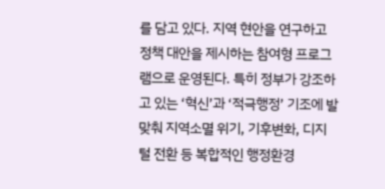를 담고 있다. 지역 현안을 연구하고 정책 대안을 제시하는 참여형 프로그램으로 운영된다. 특히 정부가 강조하고 있는 ‘혁신’과 ‘적극행정’ 기조에 발맞춰 지역소멸 위기, 기후변화, 디지털 전환 등 복합적인 행정환경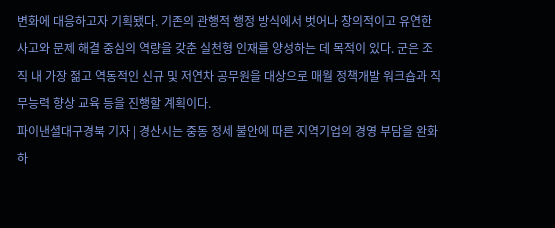변화에 대응하고자 기획됐다. 기존의 관행적 행정 방식에서 벗어나 창의적이고 유연한 사고와 문제 해결 중심의 역량을 갖춘 실천형 인재를 양성하는 데 목적이 있다. 군은 조직 내 가장 젊고 역동적인 신규 및 저연차 공무원을 대상으로 매월 정책개발 워크숍과 직무능력 향상 교육 등을 진행할 계획이다.
파이낸셜대구경북 기자 | 경산시는 중동 정세 불안에 따른 지역기업의 경영 부담을 완화하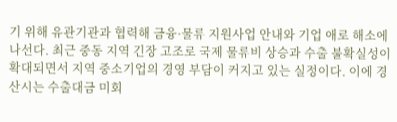기 위해 유관기관과 협력해 금융·물류 지원사업 안내와 기업 애로 해소에 나선다. 최근 중동 지역 긴장 고조로 국제 물류비 상승과 수출 불확실성이 확대되면서 지역 중소기업의 경영 부담이 커지고 있는 실정이다. 이에 경산시는 수출대금 미회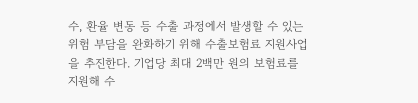수, 환율 변동 등 수출 과정에서 발생할 수 있는 위험 부담을 완화하기 위해 수출보험료 지원사업을 추진한다. 기업당 최대 2백만 원의 보험료를 지원해 수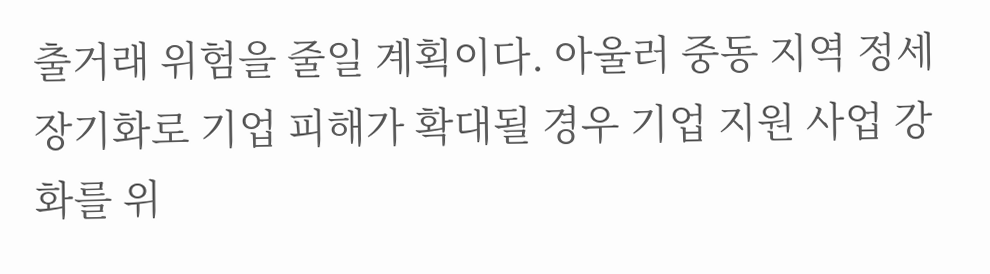출거래 위험을 줄일 계획이다. 아울러 중동 지역 정세 장기화로 기업 피해가 확대될 경우 기업 지원 사업 강화를 위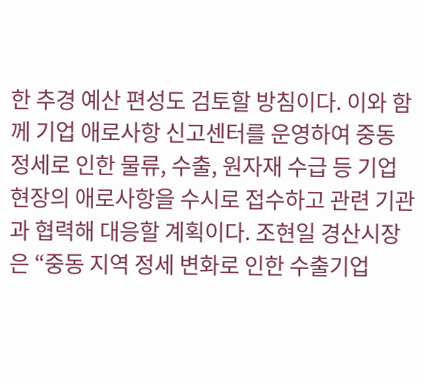한 추경 예산 편성도 검토할 방침이다. 이와 함께 기업 애로사항 신고센터를 운영하여 중동 정세로 인한 물류, 수출, 원자재 수급 등 기업 현장의 애로사항을 수시로 접수하고 관련 기관과 협력해 대응할 계획이다. 조현일 경산시장은 “중동 지역 정세 변화로 인한 수출기업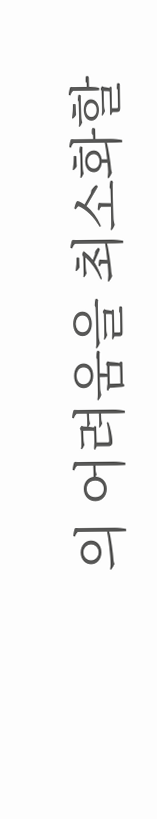의 어려움을 최소화할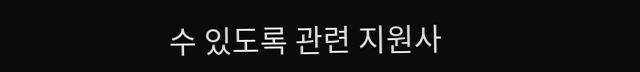수 있도록 관련 지원사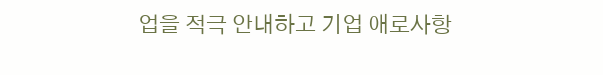업을 적극 안내하고 기업 애로사항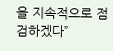을 지속적으로 점검하겠다”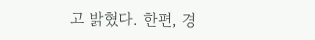고 밝혔다. 한편, 경